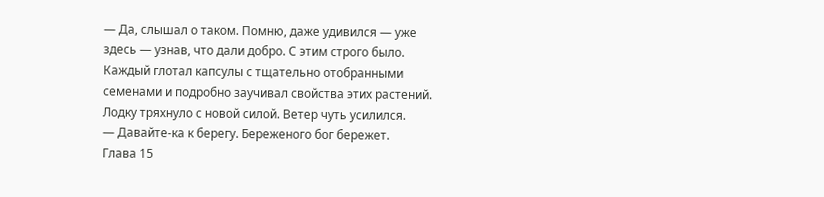— Да, слышал о таком. Помню, даже удивился — уже здесь — узнав, что дали добро. С этим строго было. Каждый глотал капсулы с тщательно отобранными семенами и подробно заучивал свойства этих растений.
Лодку тряхнуло с новой силой. Ветер чуть усилился.
— Давайте-ка к берегу. Береженого бог бережет.
Глава 15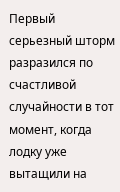Первый серьезный шторм разразился по счастливой случайности в тот момент, когда лодку уже вытащили на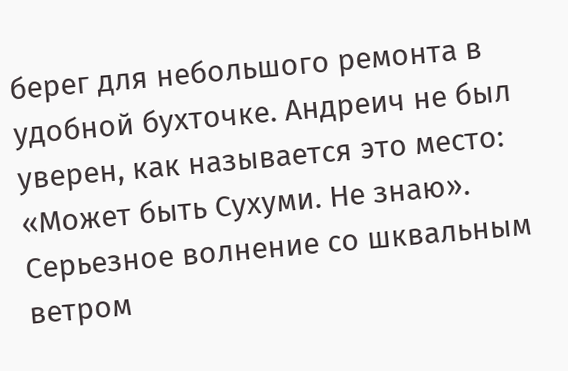берег для небольшого ремонта в удобной бухточке. Андреич не был уверен, как называется это место: «Может быть Сухуми. Не знаю». Серьезное волнение со шквальным ветром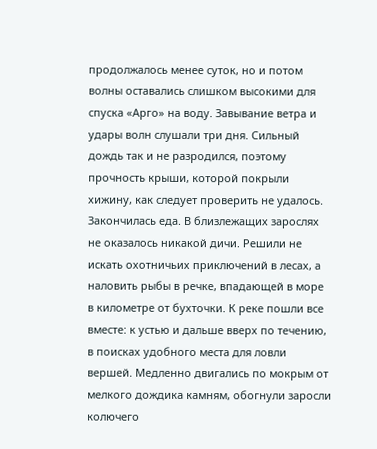продолжалось менее суток, но и потом волны оставались слишком высокими для спуска «Арго» на воду. Завывание ветра и удары волн слушали три дня. Сильный дождь так и не разродился, поэтому прочность крыши, которой покрыли хижину, как следует проверить не удалось.
Закончилась еда. В близлежащих зарослях не оказалось никакой дичи. Решили не искать охотничьих приключений в лесах, а наловить рыбы в речке, впадающей в море в километре от бухточки. К реке пошли все вместе: к устью и дальше вверх по течению, в поисках удобного места для ловли вершей. Медленно двигались по мокрым от мелкого дождика камням, обогнули заросли колючего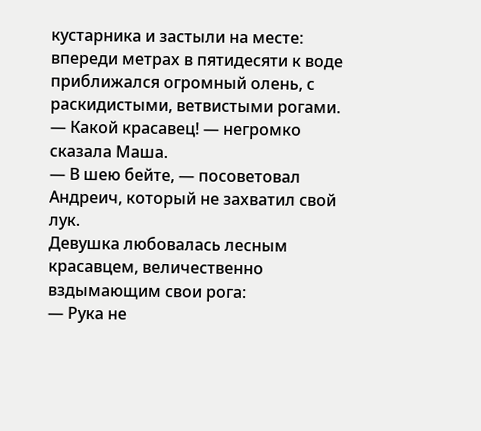кустарника и застыли на месте: впереди метрах в пятидесяти к воде приближался огромный олень, с раскидистыми, ветвистыми рогами.
— Какой красавец! — негромко сказала Маша.
— В шею бейте, — посоветовал Андреич, который не захватил свой лук.
Девушка любовалась лесным красавцем, величественно вздымающим свои рога:
— Рука не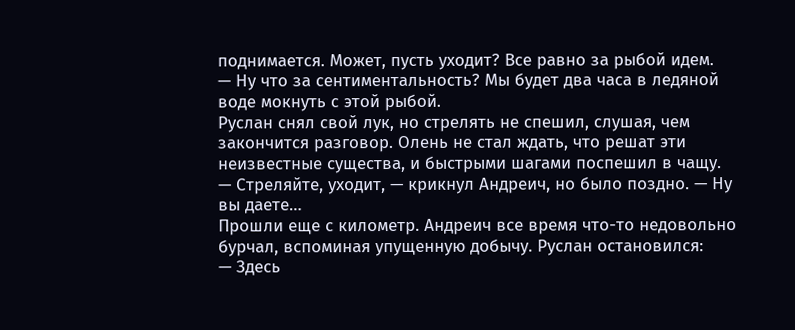поднимается. Может, пусть уходит? Все равно за рыбой идем.
— Ну что за сентиментальность? Мы будет два часа в ледяной воде мокнуть с этой рыбой.
Руслан снял свой лук, но стрелять не спешил, слушая, чем закончится разговор. Олень не стал ждать, что решат эти неизвестные существа, и быстрыми шагами поспешил в чащу.
— Стреляйте, уходит, — крикнул Андреич, но было поздно. — Ну вы даете…
Прошли еще с километр. Андреич все время что-то недовольно бурчал, вспоминая упущенную добычу. Руслан остановился:
— Здесь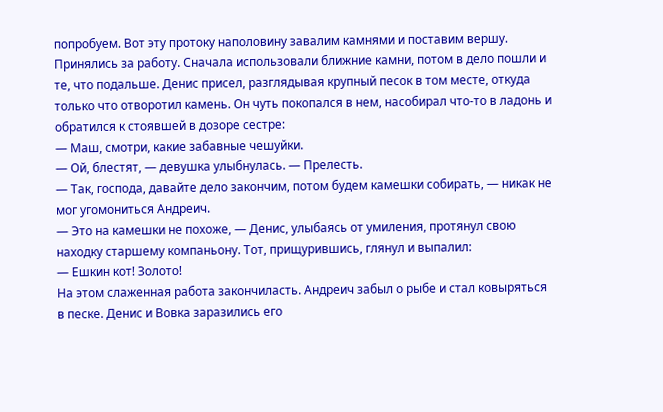попробуем. Вот эту протоку наполовину завалим камнями и поставим вершу.
Принялись за работу. Сначала использовали ближние камни, потом в дело пошли и те, что подальше. Денис присел, разглядывая крупный песок в том месте, откуда только что отворотил камень. Он чуть покопался в нем, насобирал что-то в ладонь и обратился к стоявшей в дозоре сестре:
— Маш, смотри, какие забавные чешуйки.
— Ой, блестят, — девушка улыбнулась. — Прелесть.
— Так, господа, давайте дело закончим, потом будем камешки собирать, — никак не мог угомониться Андреич.
— Это на камешки не похоже, — Денис, улыбаясь от умиления, протянул свою находку старшему компаньону. Тот, прищурившись, глянул и выпалил:
— Ешкин кот! Золото!
На этом слаженная работа закончиласть. Андреич забыл о рыбе и стал ковыряться в песке. Денис и Вовка заразились его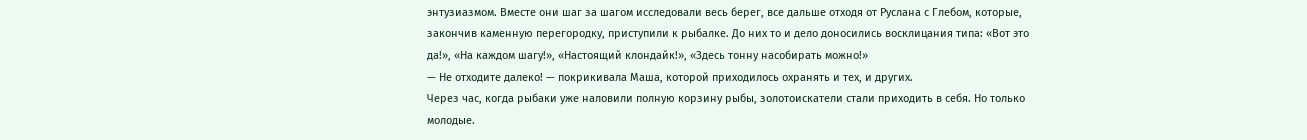энтузиазмом. Вместе они шаг за шагом исследовали весь берег, все дальше отходя от Руслана с Глебом, которые, закончив каменную перегородку, приступили к рыбалке. До них то и дело доносились восклицания типа: «Вот это да!», «На каждом шагу!», «Настоящий клондайк!», «Здесь тонну насобирать можно!»
— Не отходите далеко! — покрикивала Маша, которой приходилось охранять и тех, и других.
Через час, когда рыбаки уже наловили полную корзину рыбы, золотоискатели стали приходить в себя. Но только молодые.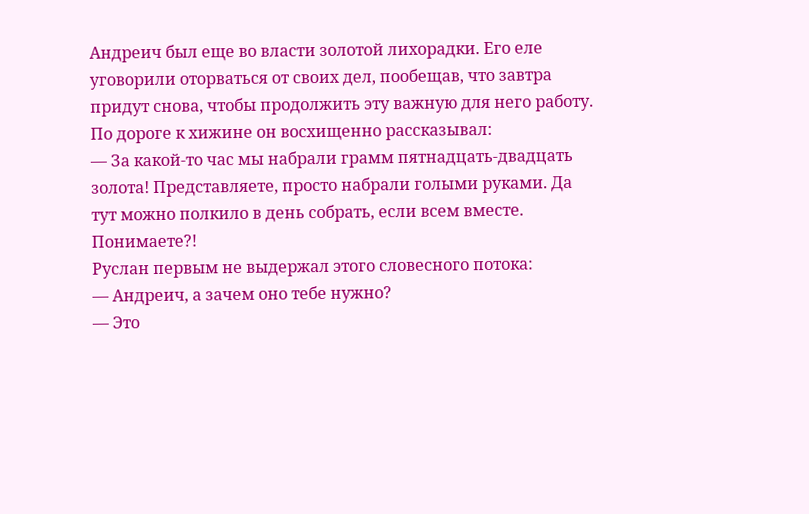Андреич был еще во власти золотой лихорадки. Его еле уговорили оторваться от своих дел, пообещав, что завтра придут снова, чтобы продолжить эту важную для него работу.
По дороге к хижине он восхищенно рассказывал:
— За какой-то час мы набрали грамм пятнадцать-двадцать золота! Представляете, просто набрали голыми руками. Да тут можно полкило в день собрать, если всем вместе. Понимаете?!
Руслан первым не выдержал этого словесного потока:
— Андреич, а зачем оно тебе нужно?
— Это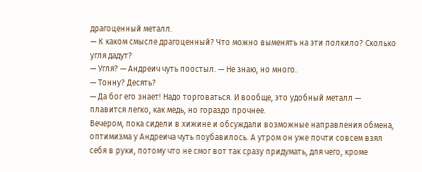драгоценный металл.
— К каком смысле драгоценный? Что можно выменять на эти полкило? Сколько угля дадут?
— Угля? — Андреич чуть поостыл. — Не знаю, но много.
— Тонну? Десять?
— Да бог его знает! Надо торговаться. И вообще, это удобный металл — плавится легко, как медь, но гораздо прочнее.
Вечером, пока сидели в хижине и обсуждали возможные направления обмена, оптимизма у Андреича чуть поубавилось. А утром он уже почти совсем взял себя в руки, потому что не смог вот так сразу придумать, для чего, кроме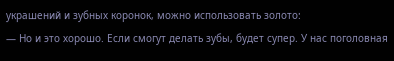украшений и зубных коронок, можно использовать золото:
— Но и это хорошо. Если смогут делать зубы, будет супер. У нас поголовная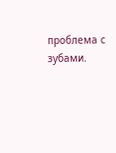проблема с зубами.